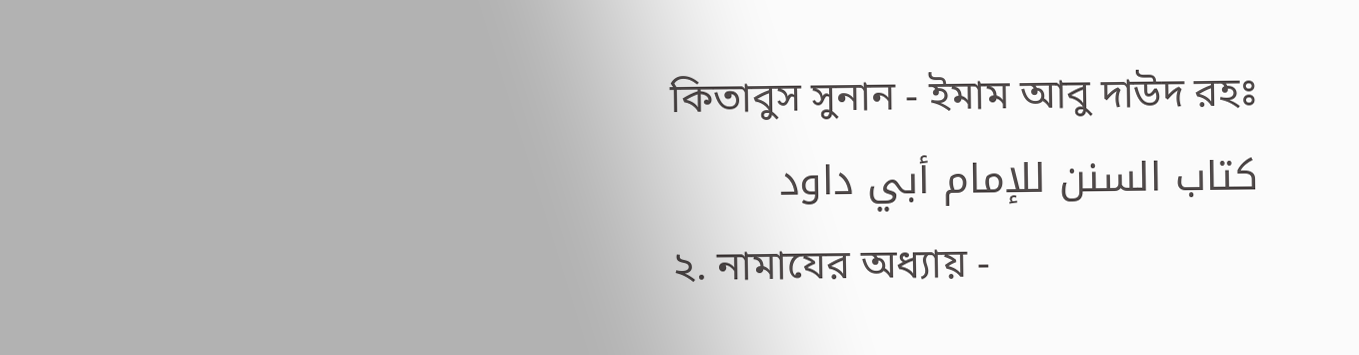কিতাবুস সুনান - ইমাম আবু দাউদ রহঃ
كتاب السنن للإمام أبي داود
২. নামাযের অধ্যায় -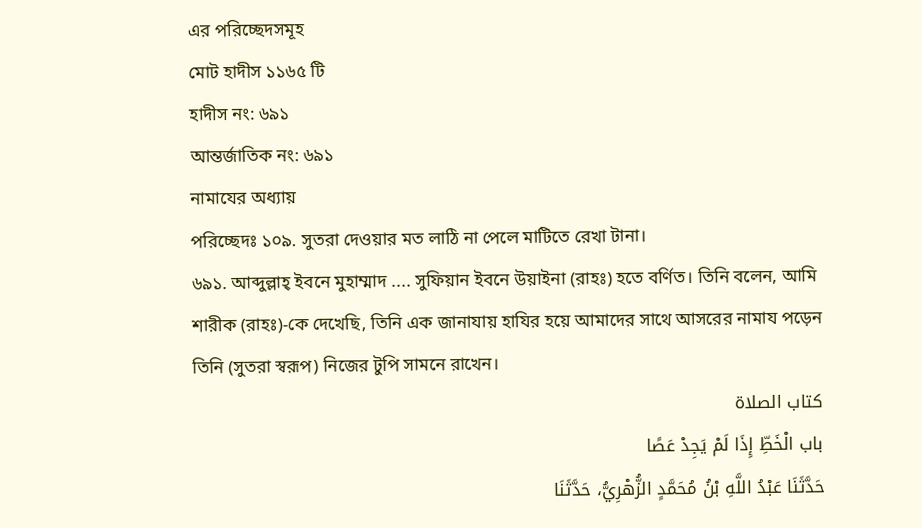এর পরিচ্ছেদসমূহ
মোট হাদীস ১১৬৫ টি
হাদীস নং: ৬৯১
আন্তর্জাতিক নং: ৬৯১
নামাযের অধ্যায়
পরিচ্ছেদঃ ১০৯. সুতরা দেওয়ার মত লাঠি না পেলে মাটিতে রেখা টানা।
৬৯১. আব্দুল্লাহ্ ইবনে মুহাম্মাদ .... সুফিয়ান ইবনে উয়াইনা (রাহঃ) হতে বর্ণিত। তিনি বলেন, আমি শারীক (রাহঃ)-কে দেখেছি, তিনি এক জানাযায় হাযির হয়ে আমাদের সাথে আসরের নামায পড়েন তিনি (সুতরা স্বরূপ) নিজের টুপি সামনে রাখেন।
كتاب الصلاة
باب الْخَطِّ إِذَا لَمْ يَجِدْ عَصًا
حَدَّثَنَا عَبْدُ اللَّهِ بْنُ مُحَمَّدٍ الزُّهْرِيُّ، حَدَّثَنَا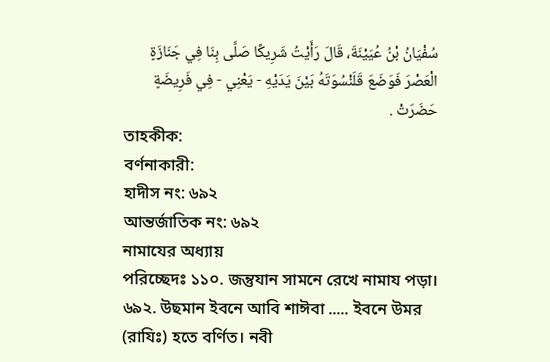سُفْيَانُ بْنُ عُيَيْنَةَ، قَالَ رَأَيْتُ شَرِيكًا صَلَّى بِنَا فِي جَنَازَةٍ الْعَصْرَ فَوَضَعَ قَلَنْسُوَتَهُ بَيْنَ يَدَيْهِ - يَعْنِي - فِي فَرِيضَةٍ حَضَرَتْ .
তাহকীক:
বর্ণনাকারী:
হাদীস নং: ৬৯২
আন্তর্জাতিক নং: ৬৯২
নামাযের অধ্যায়
পরিচ্ছেদঃ ১১০. জন্তুযান সামনে রেখে নামায পড়া।
৬৯২. উছমান ইবনে আবি শাঈবা ..... ইবনে উমর (রাযিঃ) হতে বর্ণিত। নবী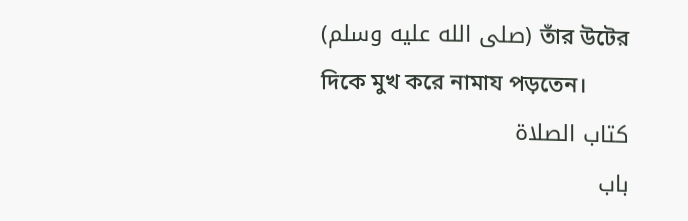(صلى الله عليه وسلم) তাঁর উটের দিকে মুখ করে নামায পড়তেন।
كتاب الصلاة
باب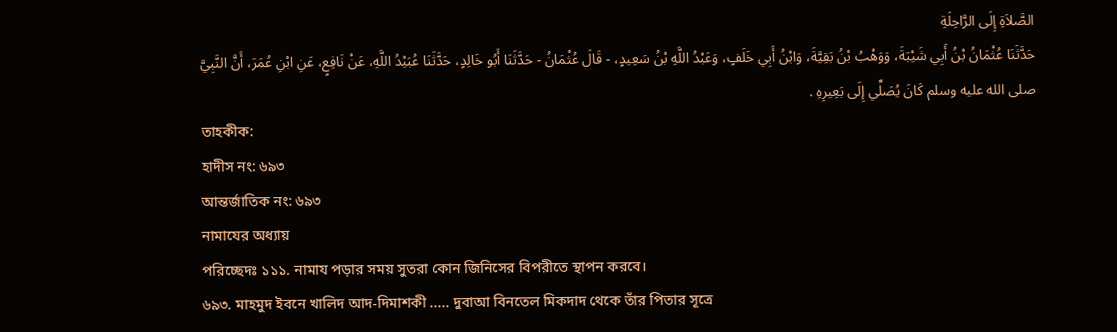الصَّلاَةِ إِلَى الرَّاحِلَةِ
حَدَّثَنَا عُثْمَانُ بْنُ أَبِي شَيْبَةَ، وَوَهْبُ بْنُ بَقِيَّةَ، وَابْنُ أَبِي خَلَفٍ، وَعَبْدُ اللَّهِ بْنُ سَعِيدٍ، - قَالَ عُثْمَانُ - حَدَّثَنَا أَبُو خَالِدٍ، حَدَّثَنَا عُبَيْدُ اللَّهِ، عَنْ نَافِعٍ، عَنِ ابْنِ عُمَرَ، أَنَّ النَّبِيَّ صلى الله عليه وسلم كَانَ يُصَلِّي إِلَى بَعِيرِهِ .
তাহকীক:
হাদীস নং: ৬৯৩
আন্তর্জাতিক নং: ৬৯৩
নামাযের অধ্যায়
পরিচ্ছেদঃ ১১১. নামায পড়ার সময় সুতরা কোন জিনিসের বিপরীতে স্থাপন করবে।
৬৯৩. মাহমুদ ইবনে খালিদ আদ-দিমাশকী ..... দুবাআ বিনতেল মিকদাদ থেকে তাঁর পিতার সূত্রে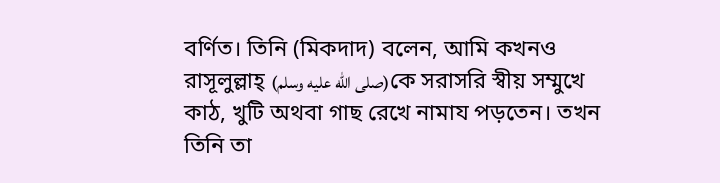বর্ণিত। তিনি (মিকদাদ) বলেন, আমি কখনও রাসূলুল্লাহ্ (صلى الله عليه وسلم)কে সরাসরি স্বীয় সম্মুখে কাঠ, খুটি অথবা গাছ রেখে নামায পড়তেন। তখন তিনি তা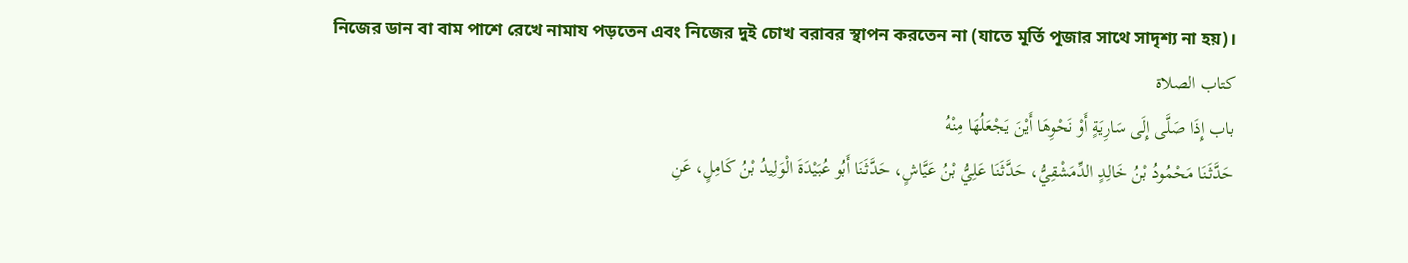নিজের ডান বা বাম পাশে রেখে নামায পড়তেন এবং নিজের দুই চোখ বরাবর স্থাপন করতেন না (যাতে মূর্তি পূজার সাথে সাদৃশ্য না হয়)।
كتاب الصلاة
باب إِذَا صَلَّى إِلَى سَارِيَةٍ أَوْ نَحْوِهَا أَيْنَ يَجْعَلُهَا مِنْهُ
حَدَّثَنَا مَحْمُودُ بْنُ خَالِدٍ الدِّمَشْقِيُّ، حَدَّثَنَا عَلِيُّ بْنُ عَيَّاشٍ، حَدَّثَنَا أَبُو عُبَيْدَةَ الْوَلِيدُ بْنُ كَامِلٍ، عَنِ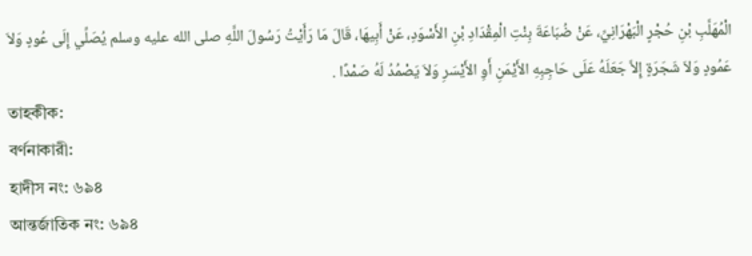الْمُهَلَّبِ بْنِ حُجْرٍ الْبَهْرَانِيِّ، عَنْ ضُبَاعَةَ بِنْتِ الْمِقْدَادِ بْنِ الأَسْوَدِ، عَنْ أَبِيهَا، قَالَ مَا رَأَيْتُ رَسُولَ اللَّهِ صلى الله عليه وسلم يُصَلِّي إِلَى عُودٍ وَلاَ عَمُودٍ وَلاَ شَجَرَةٍ إِلاَّ جَعَلَهُ عَلَى حَاجِبِهِ الأَيْمَنِ أَوِ الأَيْسَرِ وَلاَ يَصْمُدُ لَهُ صَمْدًا .
তাহকীক:
বর্ণনাকারী:
হাদীস নং: ৬৯৪
আন্তর্জাতিক নং: ৬৯৪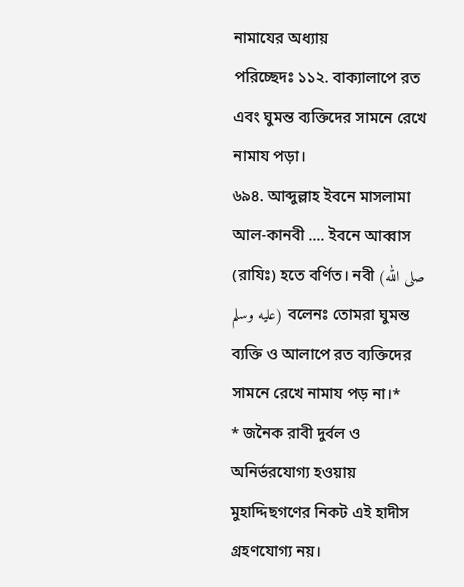নামাযের অধ্যায়
পরিচ্ছেদঃ ১১২. বাক্যালাপে রত এবং ঘুমন্ত ব্যক্তিদের সামনে রেখে নামায পড়া।
৬৯৪. আব্দুল্লাহ ইবনে মাসলামা আল-কানবী .... ইবনে আব্বাস (রাযিঃ) হতে বর্ণিত। নবী (صلى الله عليه وسلم) বলেনঃ তোমরা ঘুমন্ত ব্যক্তি ও আলাপে রত ব্যক্তিদের সামনে রেখে নামায পড় না।*
* জনৈক রাবী দুর্বল ও অনির্ভরযোগ্য হওয়ায় মুহাদ্দিছগণের নিকট এই হাদীস গ্রহণযোগ্য নয়।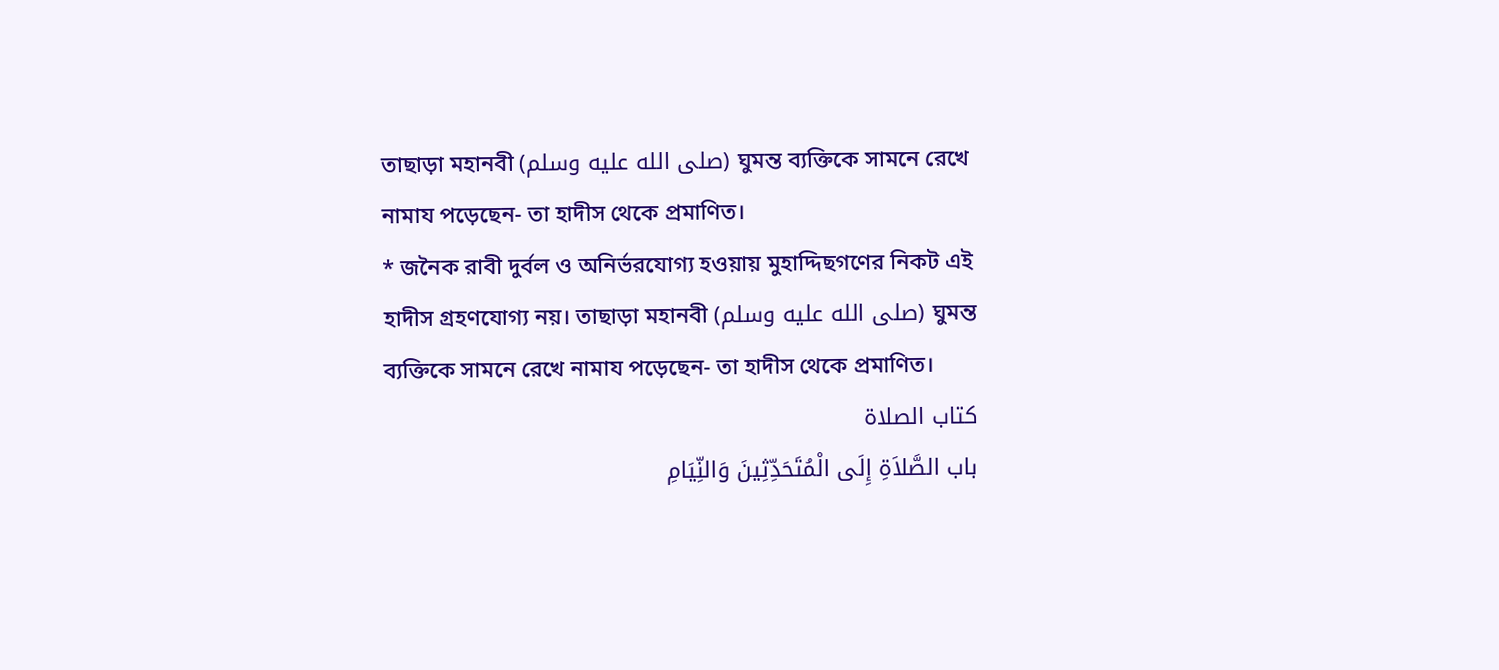তাছাড়া মহানবী (صلى الله عليه وسلم) ঘুমন্ত ব্যক্তিকে সামনে রেখে নামায পড়েছেন- তা হাদীস থেকে প্রমাণিত।
* জনৈক রাবী দুর্বল ও অনির্ভরযোগ্য হওয়ায় মুহাদ্দিছগণের নিকট এই হাদীস গ্রহণযোগ্য নয়। তাছাড়া মহানবী (صلى الله عليه وسلم) ঘুমন্ত ব্যক্তিকে সামনে রেখে নামায পড়েছেন- তা হাদীস থেকে প্রমাণিত।
كتاب الصلاة
باب الصَّلاَةِ إِلَى الْمُتَحَدِّثِينَ وَالنِّيَامِ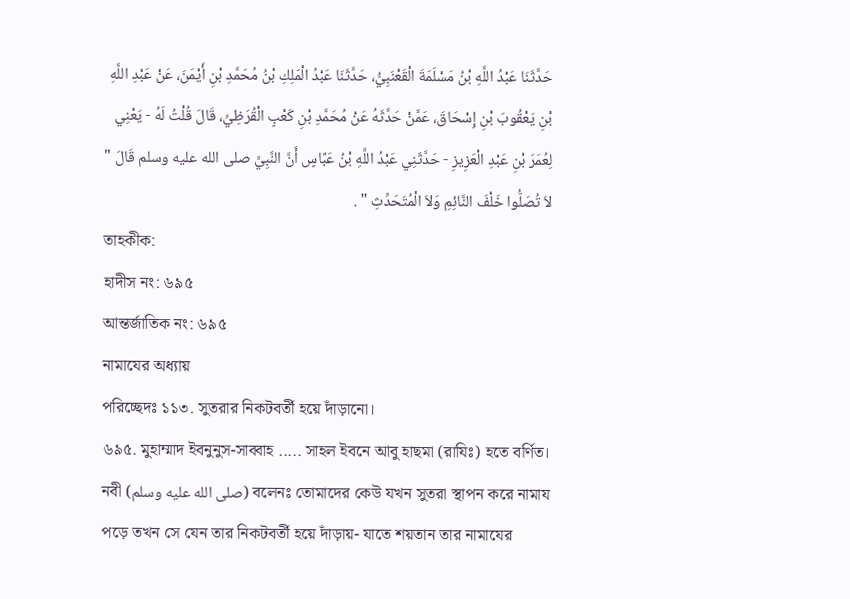حَدَّثَنَا عَبْدُ اللَّهِ بْنُ مَسْلَمَةَ الْقَعْنَبِيُّ، حَدَّثَنَا عَبْدُ الْمَلِكِ بْنُ مُحَمَّدِ بْنِ أَيْمَنَ، عَنْ عَبْدِ اللَّهِ بْنِ يَعْقُوبَ بْنِ إِسْحَاقَ، عَمَّنْ حَدَّثَهُ عَنْ مُحَمَّدِ بْنِ كَعْبٍ الْقُرَظِيِّ، قَالَ قُلْتُ لَهُ - يَعْنِي لِعُمَرَ بْنِ عَبْدِ الْعَزِيزِ - حَدَّثَنِي عَبْدُ اللَّهِ بْنُ عَبَّاسٍ أَنَّ النَّبِيَّ صلى الله عليه وسلم قَالَ " لاَ تُصَلُّوا خَلْفَ النَّائِمِ وَلاَ الْمُتَحَدِّثِ " .
তাহকীক:
হাদীস নং: ৬৯৫
আন্তর্জাতিক নং: ৬৯৫
নামাযের অধ্যায়
পরিচ্ছেদঃ ১১৩. সুতরার নিকটবর্তী হয়ে দাঁড়ানো।
৬৯৫. মুহাম্মাদ ইবনুনুস-সাব্বাহ ..... সাহল ইবনে আবু হাছমা (রাযিঃ) হতে বর্ণিত। নবী (صلى الله عليه وسلم) বলেনঃ তোমাদের কেউ যখন সুতরা স্থাপন করে নামায পড়ে তখন সে যেন তার নিকটবর্তী হয়ে দাঁড়ায়- যাতে শয়তান তার নামাযের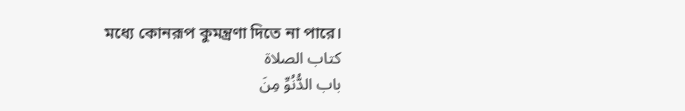মধ্যে কোনরূপ কুমন্ত্রণা দিতে না পারে।
كتاب الصلاة
باب الدُّنُوِّ مِنَ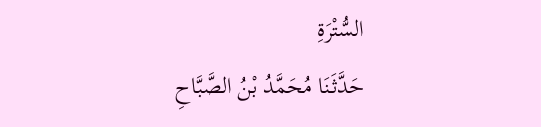السُّتْرَةِ
حَدَّثَنَا مُحَمَّدُ بْنُ الصَّبَّاحِ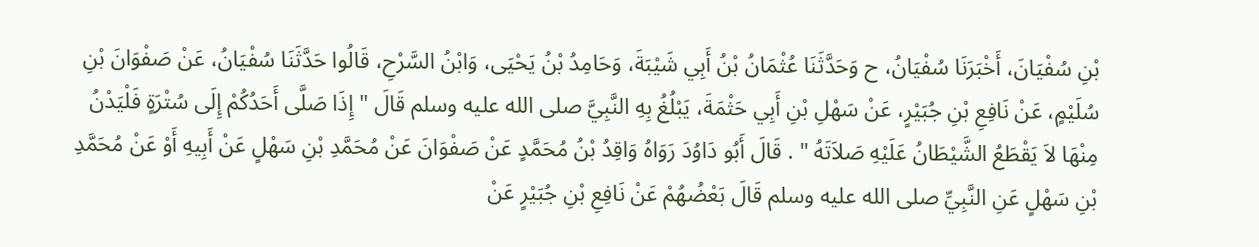بْنِ سُفْيَانَ، أَخْبَرَنَا سُفْيَانُ، ح وَحَدَّثَنَا عُثْمَانُ بْنُ أَبِي شَيْبَةَ، وَحَامِدُ بْنُ يَحْيَى، وَابْنُ السَّرْحِ، قَالُوا حَدَّثَنَا سُفْيَانُ، عَنْ صَفْوَانَ بْنِ سُلَيْمٍ، عَنْ نَافِعِ بْنِ جُبَيْرٍ، عَنْ سَهْلِ بْنِ أَبِي حَثْمَةَ، يَبْلُغُ بِهِ النَّبِيَّ صلى الله عليه وسلم قَالَ " إِذَا صَلَّى أَحَدُكُمْ إِلَى سُتْرَةٍ فَلْيَدْنُ مِنْهَا لاَ يَقْطَعُ الشَّيْطَانُ عَلَيْهِ صَلاَتَهُ " . قَالَ أَبُو دَاوُدَ رَوَاهُ وَاقِدُ بْنُ مُحَمَّدٍ عَنْ صَفْوَانَ عَنْ مُحَمَّدِ بْنِ سَهْلٍ عَنْ أَبِيهِ أَوْ عَنْ مُحَمَّدِ بْنِ سَهْلٍ عَنِ النَّبِيِّ صلى الله عليه وسلم قَالَ بَعْضُهُمْ عَنْ نَافِعِ بْنِ جُبَيْرٍ عَنْ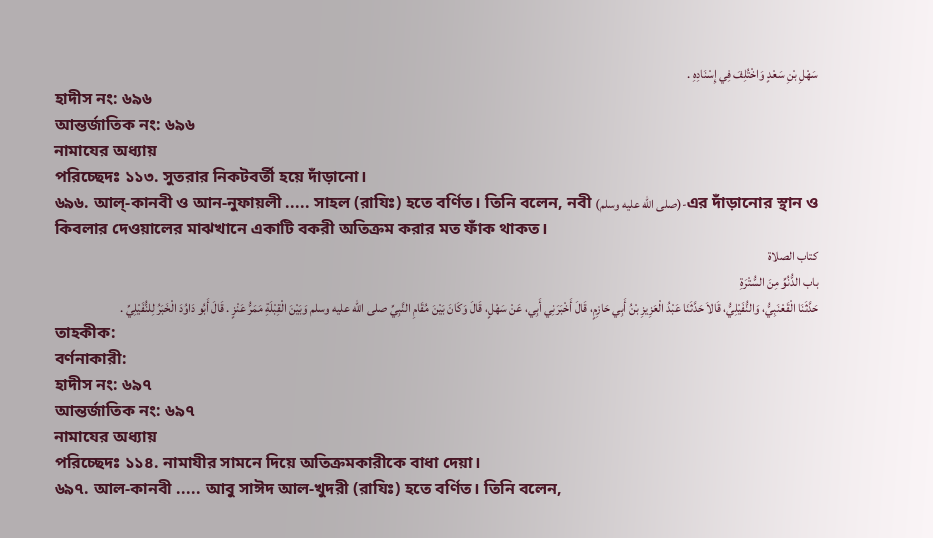سَهْلِ بْنِ سَعْدٍ وَاخْتُلِفَ فِي إِسْنَادِهِ .
হাদীস নং: ৬৯৬
আন্তর্জাতিক নং: ৬৯৬
নামাযের অধ্যায়
পরিচ্ছেদঃ ১১৩. সুতরার নিকটবর্তী হয়ে দাঁড়ানো।
৬৯৬. আল্-কানবী ও আন-নুফায়লী ..... সাহল (রাযিঃ) হতে বর্ণিত। তিনি বলেন, নবী (صلى الله عليه وسلم)-এর দাঁড়ানোর স্থান ও কিবলার দেওয়ালের মাঝখানে একাটি বকরী অতিক্রম করার মত ফাঁক থাকত।
كتاب الصلاة
باب الدُّنُوِّ مِنَ السُّتْرَةِ
حَدَّثَنَا الْقَعْنَبِيُّ، وَالنُّفَيْلِيُّ، قَالاَ حَدَّثَنَا عَبْدُ الْعَزِيزِ بْنُ أَبِي حَازِمٍ، قَالَ أَخْبَرَنِي أَبِي، عَنْ سَهْلٍ، قَالَ وَكَانَ بَيْنَ مُقَامِ النَّبِيِّ صلى الله عليه وسلم وَبَيْنَ الْقِبْلَةِ مَمَرُّ عَنْزٍ . قَالَ أَبُو دَاوُدَ الْخَبَرُ لِلنُّفَيْلِيِّ .
তাহকীক:
বর্ণনাকারী:
হাদীস নং: ৬৯৭
আন্তর্জাতিক নং: ৬৯৭
নামাযের অধ্যায়
পরিচ্ছেদঃ ১১৪. নামাযীর সামনে দিয়ে অতিক্রমকারীকে বাধা দেয়া।
৬৯৭. আল-কানবী ..... আবু সাঈদ আল-খুদরী (রাযিঃ) হতে বর্ণিত। তিনি বলেন,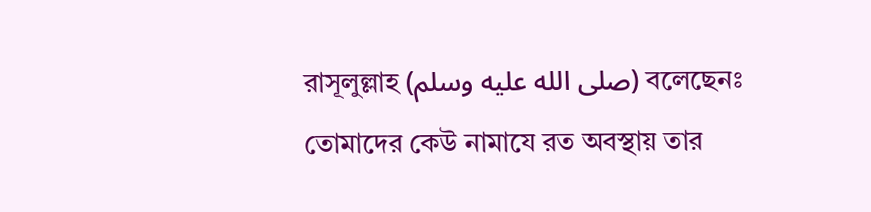রাসূলুল্লাহ (صلى الله عليه وسلم) বলেছেনঃ তোমাদের কেউ নামাযে রত অবস্থায় তার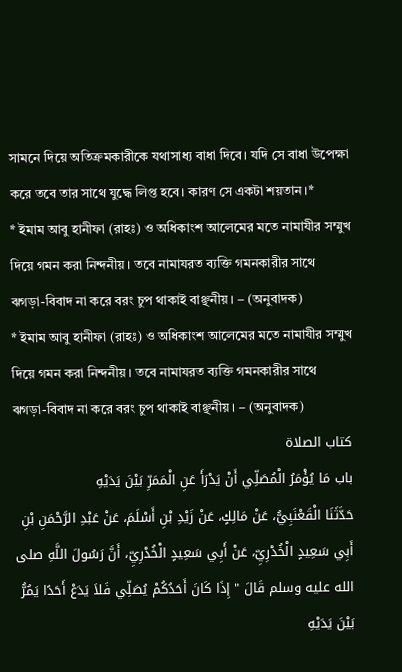সামনে দিয়ে অতিক্রমকারীকে যথাসাধ্য বাধা দিবে। যদি সে বাধা উপেক্ষা করে তবে তার সাথে যুদ্ধে লিপ্ত হবে। কারণ সে একটা শয়তান।*
* ইমাম আবু হানীফা (রাহঃ) ও অধিকাংশ আলেমের মতে নামাযীর সম্মুখ দিয়ে গমন করা নিন্দনীয়। তবে নামাযরত ব্যক্তি গমনকারীর সাথে ঝগড়া-বিবাদ না করে বরং চুপ থাকাই বাঞ্ছনীয়। – (অনুবাদক)
* ইমাম আবু হানীফা (রাহঃ) ও অধিকাংশ আলেমের মতে নামাযীর সম্মুখ দিয়ে গমন করা নিন্দনীয়। তবে নামাযরত ব্যক্তি গমনকারীর সাথে ঝগড়া-বিবাদ না করে বরং চুপ থাকাই বাঞ্ছনীয়। – (অনুবাদক)
كتاب الصلاة
باب مَا يُؤْمَرُ الْمُصَلِّي أَنْ يَدْرَأَ عَنِ الْمَمَرِّ بَيْنَ يَدَيْهِ
حَدَّثَنَا الْقَعْنَبِيُّ، عَنْ مَالِكٍ، عَنْ زَيْدِ بْنِ أَسْلَمَ، عَنْ عَبْدِ الرَّحْمَنِ بْنِ أَبِي سَعِيدٍ الْخُدْرِيِّ، عَنْ أَبِي سَعِيدٍ الْخُدْرِيِّ، أَنَّ رَسُولَ اللَّهِ صلى الله عليه وسلم قَالَ " إِذَا كَانَ أَحَدُكُمْ يُصَلِّي فَلاَ يَدَعْ أَحَدًا يَمُرُّ بَيْنَ يَدَيْهِ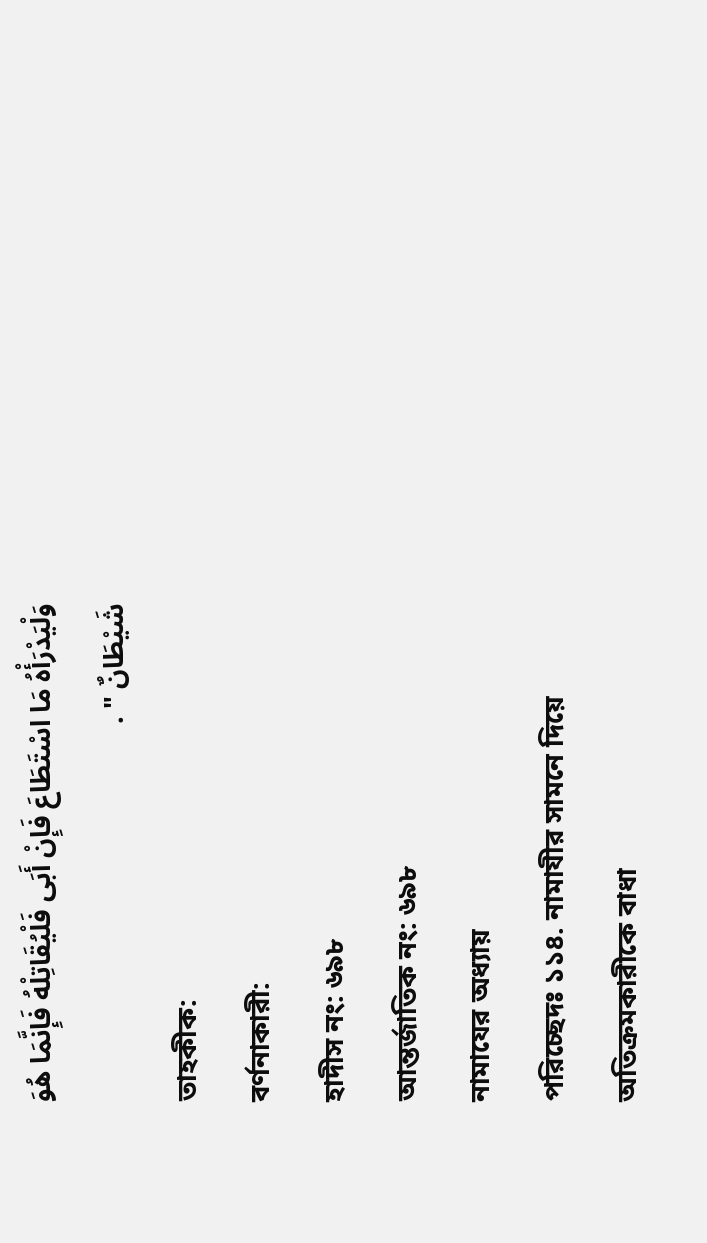وَلْيَدْرَأْهُ مَا اسْتَطَاعَ فَإِنْ أَبَى فَلْيُقَاتِلْهُ فَإِنَّمَا هُوَ شَيْطَانٌ " .
তাহকীক:
বর্ণনাকারী:
হাদীস নং: ৬৯৮
আন্তর্জাতিক নং: ৬৯৮
নামাযের অধ্যায়
পরিচ্ছেদঃ ১১৪. নামাযীর সামনে দিয়ে অতিক্রমকারীকে বাধা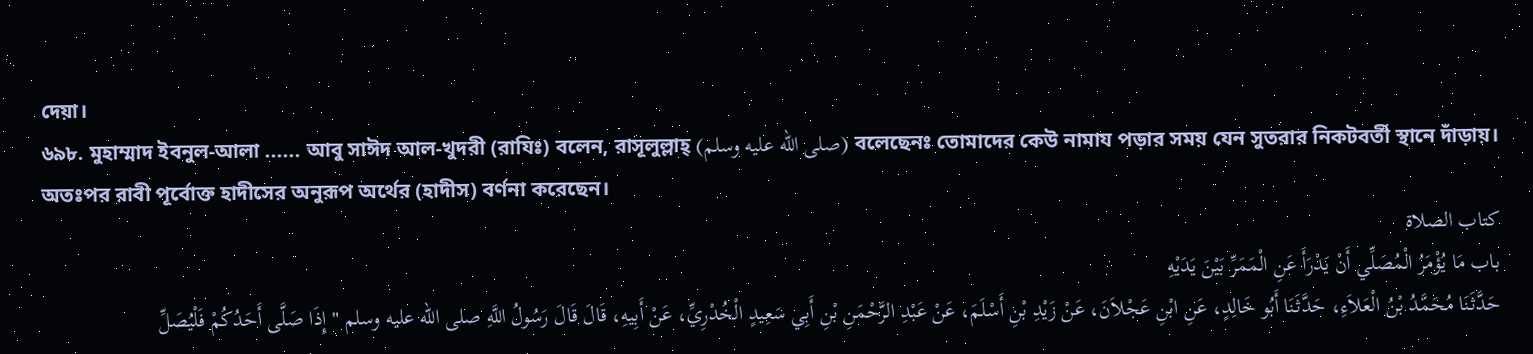দেয়া।
৬৯৮. মুহাম্মাদ ইবনুল-আলা ...... আবু সাঈদ আল-খুদরী (রাযিঃ) বলেন, রাসূলুল্লাহ্ (صلى الله عليه وسلم) বলেছেনঃ তোমাদের কেউ নামায পড়ার সময় যেন সুতরার নিকটবর্তী স্থানে দাঁড়ায়। অতঃপর রাবী পূর্বোক্ত হাদীসের অনুরূপ অর্থের (হাদীস) বর্ণনা করেছেন।
كتاب الصلاة
باب مَا يُؤْمَرُ الْمُصَلِّي أَنْ يَدْرَأَ عَنِ الْمَمَرِّ بَيْنَ يَدَيْهِ
حَدَّثَنَا مُحَمَّدُ بْنُ الْعَلاَءِ، حَدَّثَنَا أَبُو خَالِدٍ، عَنِ ابْنِ عَجْلاَنَ، عَنْ زَيْدِ بْنِ أَسْلَمَ، عَنْ عَبْدِ الرَّحْمَنِ بْنِ أَبِي سَعِيدٍ الْخُدْرِيِّ، عَنْ أَبِيهِ، قَالَ قَالَ رَسُولُ اللَّهِ صلى الله عليه وسلم " إِذَا صَلَّى أَحَدُكُمْ فَلْيُصَلِّ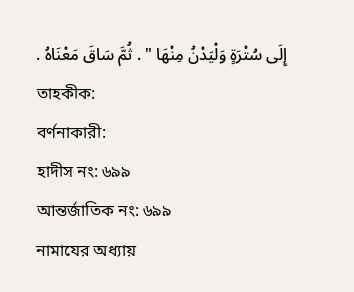إِلَى سُتْرَةٍ وَلْيَدْنُ مِنْهَا " . ثُمَّ سَاقَ مَعْنَاهُ .
তাহকীক:
বর্ণনাকারী:
হাদীস নং: ৬৯৯
আন্তর্জাতিক নং: ৬৯৯
নামাযের অধ্যায়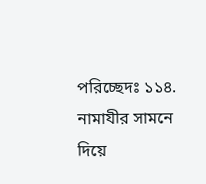পরিচ্ছেদঃ ১১৪. নামাযীর সামনে দিয়ে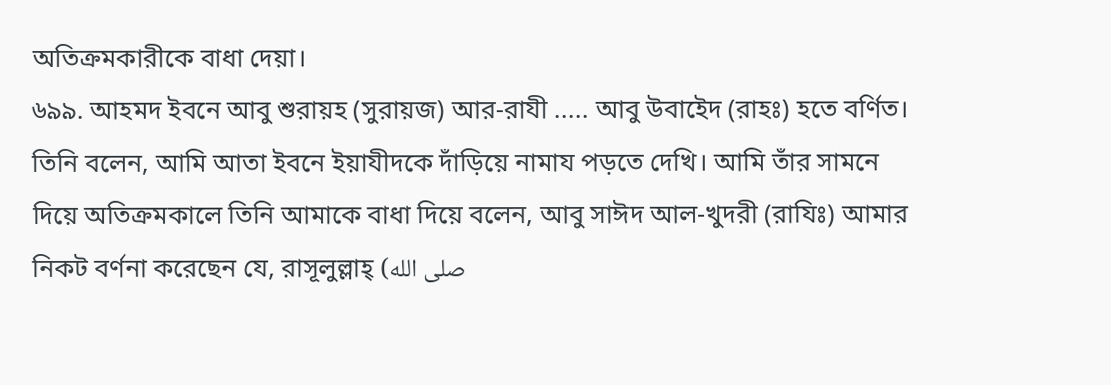অতিক্রমকারীকে বাধা দেয়া।
৬৯৯. আহমদ ইবনে আবু শুরায়হ (সুরায়জ) আর-রাযী ..... আবু উবাইেদ (রাহঃ) হতে বর্ণিত। তিনি বলেন, আমি আতা ইবনে ইয়াযীদকে দাঁড়িয়ে নামায পড়তে দেখি। আমি তাঁর সামনে দিয়ে অতিক্রমকালে তিনি আমাকে বাধা দিয়ে বলেন, আবু সাঈদ আল-খুদরী (রাযিঃ) আমার নিকট বর্ণনা করেছেন যে, রাসূলুল্লাহ্ (صلى الله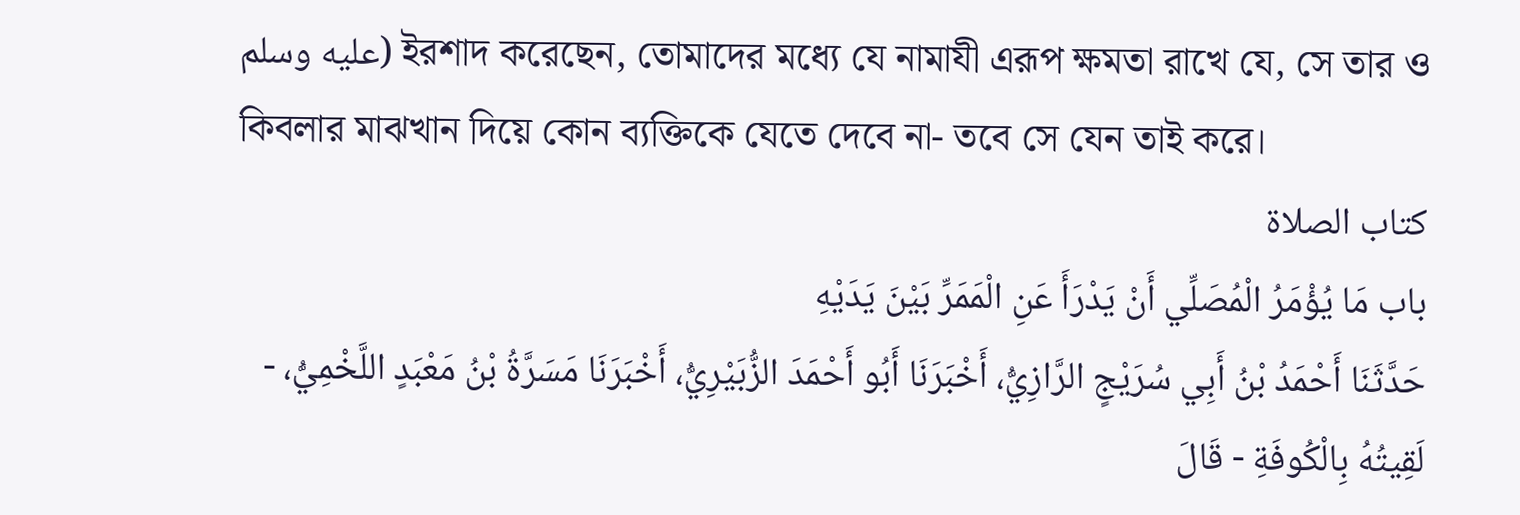عليه وسلم) ইরশাদ করেছেন, তোমাদের মধ্যে যে নামাযী এরূপ ক্ষমতা রাখে যে, সে তার ও কিবলার মাঝখান দিয়ে কোন ব্যক্তিকে যেতে দেবে না- তবে সে যেন তাই করে।
كتاب الصلاة
باب مَا يُؤْمَرُ الْمُصَلِّي أَنْ يَدْرَأَ عَنِ الْمَمَرِّ بَيْنَ يَدَيْهِ
حَدَّثَنَا أَحْمَدُ بْنُ أَبِي سُرَيْجٍ الرَّازِيُّ، أَخْبَرَنَا أَبُو أَحْمَدَ الزُّبَيْرِيُّ، أَخْبَرَنَا مَسَرَّةُ بْنُ مَعْبَدٍ اللَّخْمِيُّ، - لَقِيتُهُ بِالْكُوفَةِ - قَالَ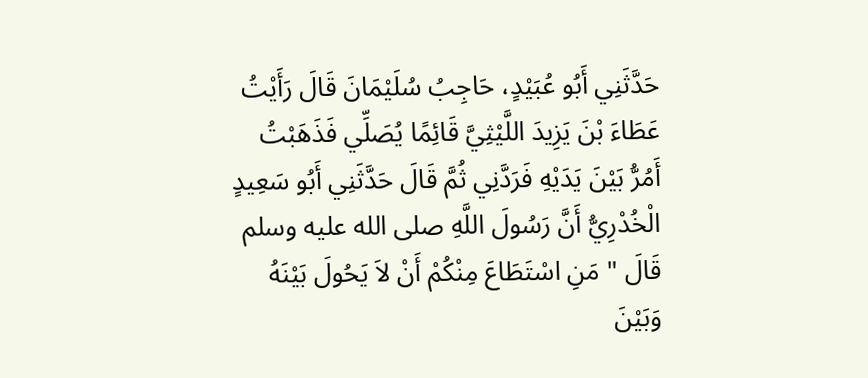حَدَّثَنِي أَبُو عُبَيْدٍ، حَاجِبُ سُلَيْمَانَ قَالَ رَأَيْتُ عَطَاءَ بْنَ يَزِيدَ اللَّيْثِيَّ قَائِمًا يُصَلِّي فَذَهَبْتُ أَمُرُّ بَيْنَ يَدَيْهِ فَرَدَّنِي ثُمَّ قَالَ حَدَّثَنِي أَبُو سَعِيدٍ الْخُدْرِيُّ أَنَّ رَسُولَ اللَّهِ صلى الله عليه وسلم قَالَ " مَنِ اسْتَطَاعَ مِنْكُمْ أَنْ لاَ يَحُولَ بَيْنَهُ وَبَيْنَ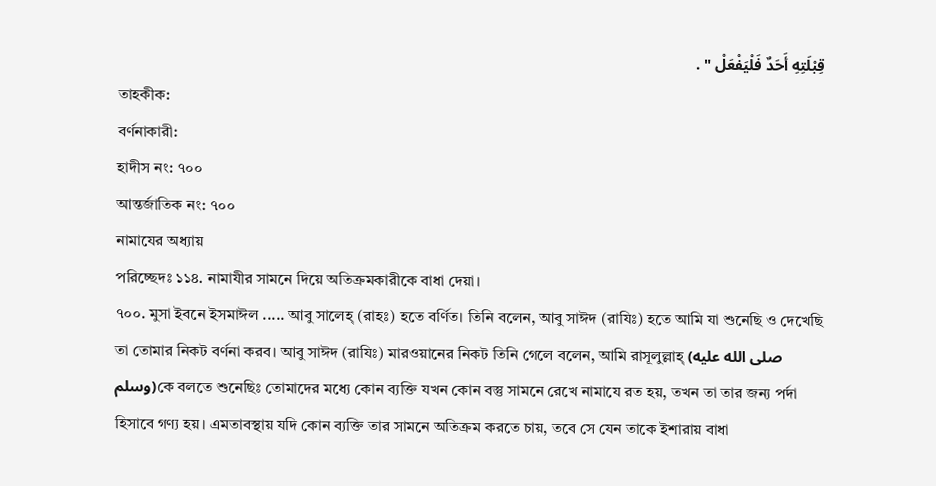قِبْلَتِهِ أَحَدٌ فَلْيَفْعَلْ " .
তাহকীক:
বর্ণনাকারী:
হাদীস নং: ৭০০
আন্তর্জাতিক নং: ৭০০
নামাযের অধ্যায়
পরিচ্ছেদঃ ১১৪. নামাযীর সামনে দিয়ে অতিক্রমকারীকে বাধা দেয়া।
৭০০. মুসা ইবনে ইসমাঈল ..... আবু সালেহ্ (রাহঃ) হতে বর্ণিত। তিনি বলেন, আবু সাঈদ (রাযিঃ) হতে আমি যা শুনেছি ও দেখেছি তা তোমার নিকট বর্ণনা করব। আবু সাঈদ (রাযিঃ) মারওয়ানের নিকট তিনি গেলে বলেন, আমি রাসূলুল্লাহ্ (صلى الله عليه وسلم)কে বলতে শুনেছিঃ তোমাদের মধ্যে কোন ব্যক্তি যখন কোন বস্তু সামনে রেখে নামাযে রত হয়, তখন তা তার জন্য পর্দা হিসাবে গণ্য হয়। এমতাবস্থায় যদি কোন ব্যক্তি তার সামনে অতিক্রম করতে চায়, তবে সে যেন তাকে ইশারায় বাধা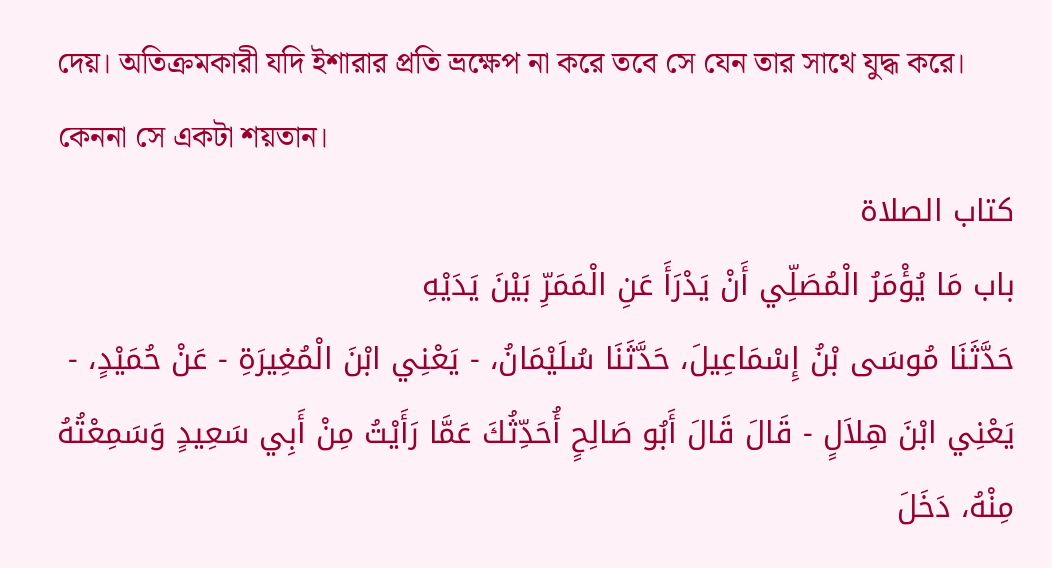দেয়। অতিক্রমকারী যদি ইশারার প্রতি ভ্রক্ষেপ না করে তবে সে যেন তার সাথে যুদ্ধ করে। কেননা সে একটা শয়তান।
كتاب الصلاة
باب مَا يُؤْمَرُ الْمُصَلِّي أَنْ يَدْرَأَ عَنِ الْمَمَرِّ بَيْنَ يَدَيْهِ
حَدَّثَنَا مُوسَى بْنُ إِسْمَاعِيلَ، حَدَّثَنَا سُلَيْمَانُ، - يَعْنِي ابْنَ الْمُغِيرَةِ - عَنْ حُمَيْدٍ، - يَعْنِي ابْنَ هِلاَلٍ - قَالَ قَالَ أَبُو صَالِحٍ أُحَدِّثُكَ عَمَّا رَأَيْتُ مِنْ أَبِي سَعِيدٍ وَسَمِعْتُهُ مِنْهُ، دَخَلَ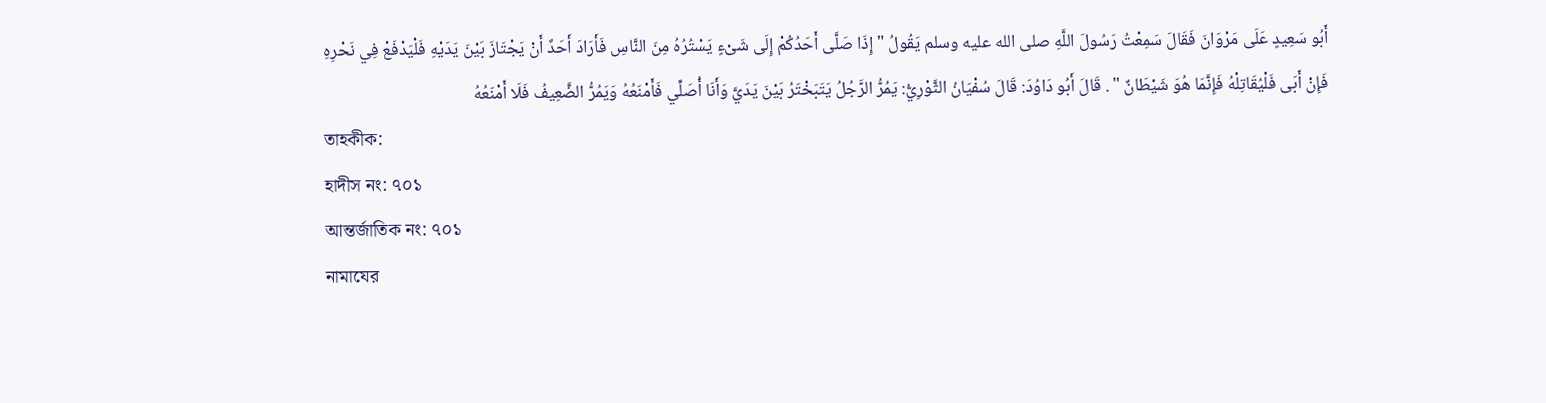أَبُو سَعِيدٍ عَلَى مَرْوَانَ فَقَالَ سَمِعْتُ رَسُولَ اللَّهِ صلى الله عليه وسلم يَقُولُ " إِذَا صَلَّى أَحَدُكُمْ إِلَى شَىْءٍ يَسْتُرُهُ مِنَ النَّاسِ فَأَرَادَ أَحَدٌ أَنْ يَجْتَازَ بَيْنَ يَدَيْهِ فَلْيَدْفَعْ فِي نَحْرِهِ فَإِنْ أَبَى فَلْيُقَاتِلْهُ فَإِنَّمَا هُوَ شَيْطَانٌ " . قَالَ أَبُو دَاوُدَ: قَالَ سُفْيَانُ الثَّوْرِيُّ: يَمُرُّ الرَّجُلُ يَتَبَخْتَرُ بَيْنَ يَدَيَّ وَأَنَا أُصَلِّي فَأَمْنَعُهُ وَيَمُرُّ الضَّعِيفُ فَلَا أَمْنَعُهُ
তাহকীক:
হাদীস নং: ৭০১
আন্তর্জাতিক নং: ৭০১
নামাযের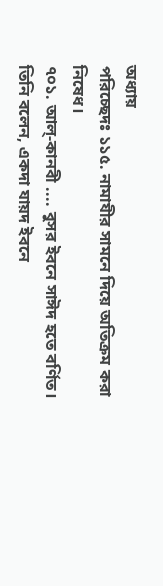অধ্যায়
পরিচ্ছেদঃ ১১৫. নামাযীর সামনে দিয়ে অতিক্রম করা নিষেধ।
৭০১. আল্-কানবী .... বুসর ইবনে সাঈদ হতে বর্ণিত। তিনি বলেন, একদা যায়দ ইবনে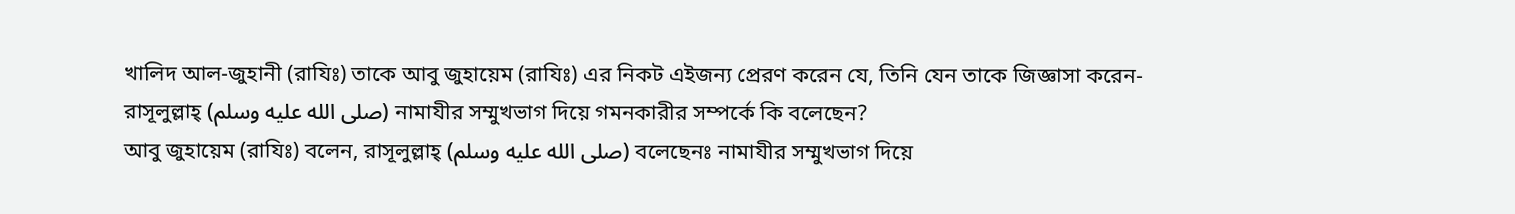খালিদ আল-জুহানী (রাযিঃ) তাকে আবু জুহায়েম (রাযিঃ) এর নিকট এইজন্য প্রেরণ করেন যে, তিনি যেন তাকে জিজ্ঞাসা করেন- রাসূলুল্লাহ্ (صلى الله عليه وسلم) নামাযীর সম্মুখভাগ দিয়ে গমনকারীর সম্পর্কে কি বলেছেন?
আবু জুহায়েম (রাযিঃ) বলেন, রাসূলুল্লাহ্ (صلى الله عليه وسلم) বলেছেনঃ নামাযীর সম্মুখভাগ দিয়ে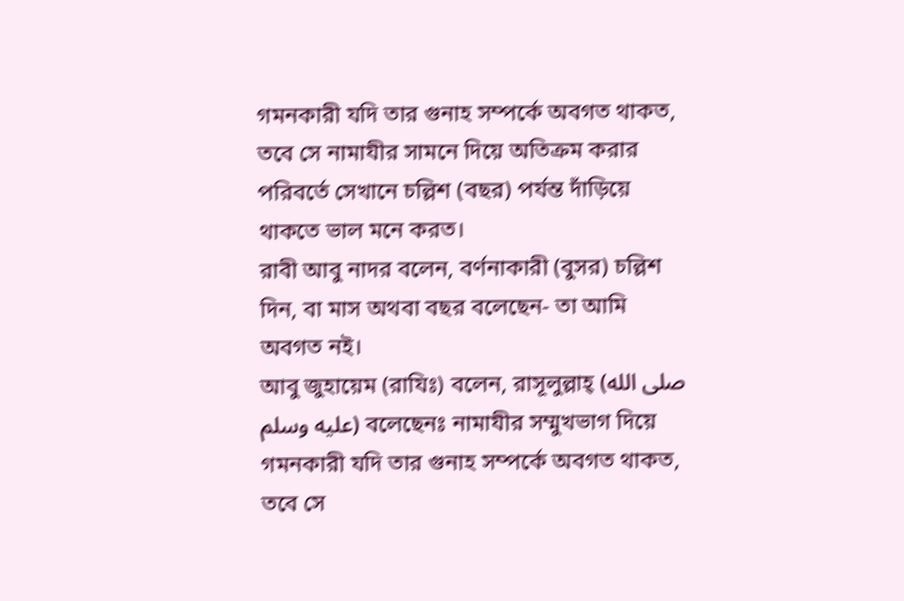গমনকারী যদি তার গুনাহ সম্পর্কে অবগত থাকত, তবে সে নামাযীর সামনে দিয়ে অতিক্রম করার পরিবর্তে সেখানে চল্লিশ (বছর) পর্যন্ত দাঁড়িয়ে থাকতে ভাল মনে করত।
রাবী আবু নাদর বলেন, বর্ণনাকারী (বুসর) চল্লিশ দিন, বা মাস অথবা বছর বলেছেন- তা আমি অবগত নই।
আবু জুহায়েম (রাযিঃ) বলেন, রাসূলুল্লাহ্ (صلى الله عليه وسلم) বলেছেনঃ নামাযীর সম্মুখভাগ দিয়ে গমনকারী যদি তার গুনাহ সম্পর্কে অবগত থাকত, তবে সে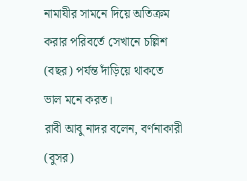নামাযীর সামনে দিয়ে অতিক্রম করার পরিবর্তে সেখানে চল্লিশ (বছর) পর্যন্ত দাঁড়িয়ে থাকতে ভাল মনে করত।
রাবী আবু নাদর বলেন, বর্ণনাকারী (বুসর)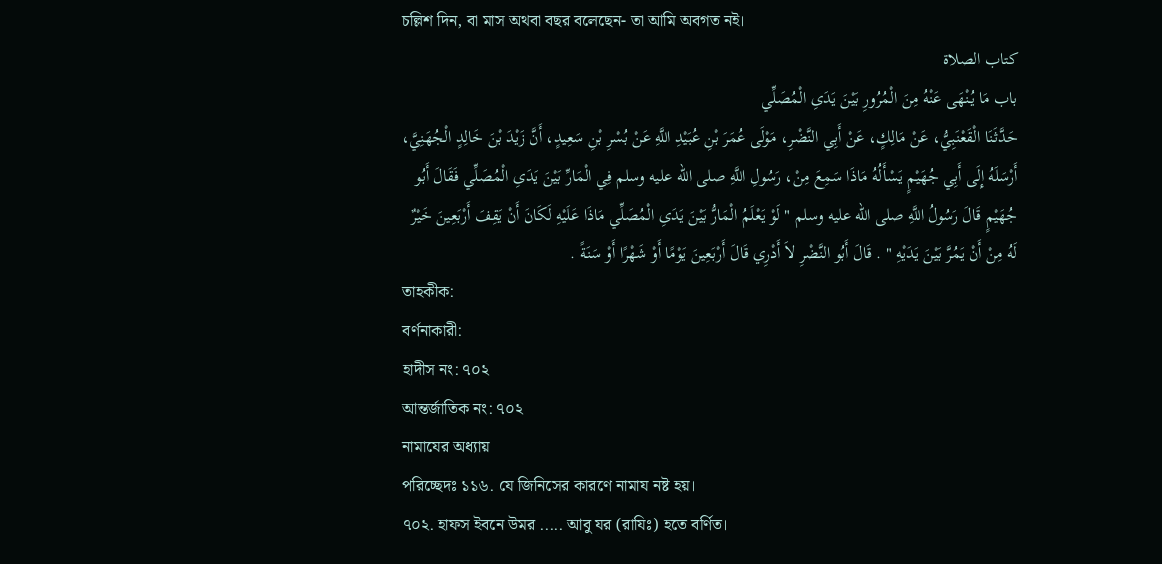চল্লিশ দিন, বা মাস অথবা বছর বলেছেন- তা আমি অবগত নই।
كتاب الصلاة
باب مَا يُنْهَى عَنْهُ مِنَ الْمُرُورِ بَيْنَ يَدَىِ الْمُصَلِّي
حَدَّثَنَا الْقَعْنَبِيُّ، عَنْ مَالِكٍ، عَنْ أَبِي النَّضْرِ، مَوْلَى عُمَرَ بْنِ عُبَيْدِ اللَّهِ عَنْ بُسْرِ بْنِ سَعِيدٍ، أَنَّ زَيْدَ بْنَ خَالِدٍ الْجُهَنِيَّ، أَرْسَلَهُ إِلَى أَبِي جُهَيْمٍ يَسْأَلُهُ مَاذَا سَمِعَ مِنْ، رَسُولِ اللَّهِ صلى الله عليه وسلم فِي الْمَارِّ بَيْنَ يَدَىِ الْمُصَلِّي فَقَالَ أَبُو جُهَيْمٍ قَالَ رَسُولُ اللَّهِ صلى الله عليه وسلم " لَوْ يَعْلَمُ الْمَارُّ بَيْنَ يَدَىِ الْمُصَلِّي مَاذَا عَلَيْهِ لَكَانَ أَنْ يَقِفَ أَرْبَعِينَ خَيْرٌ لَهُ مِنْ أَنْ يَمُرَّ بَيْنَ يَدَيْهِ " . قَالَ أَبُو النَّضْرِ لاَ أَدْرِي قَالَ أَرْبَعِينَ يَوْمًا أَوْ شَهْرًا أَوْ سَنَةً .
তাহকীক:
বর্ণনাকারী:
হাদীস নং: ৭০২
আন্তর্জাতিক নং: ৭০২
নামাযের অধ্যায়
পরিচ্ছেদঃ ১১৬. যে জিনিসের কারণে নামায নষ্ট হয়।
৭০২. হাফস ইবনে উমর ..... আবু যর (রাযিঃ) হতে বর্ণিত।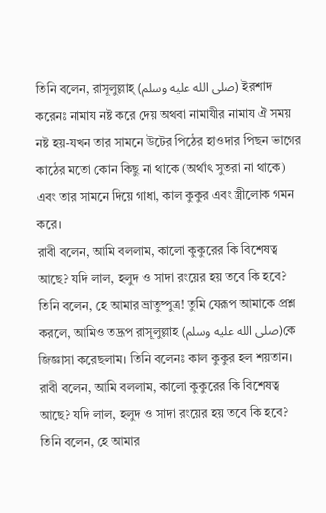তিনি বলেন, রাসূলুল্লাহ্ (صلى الله عليه وسلم) ইরশাদ করেনঃ নামায নষ্ট করে দেয় অথবা নামাযীর নামায ঐ সময় নষ্ট হয়-যখন তার সামনে উটের পিঠের হাওদার পিছন ভাগের কাঠের মতো কোন কিছু না থাকে (অর্থাৎ সুতরা না থাকে) এবং তার সামনে দিয়ে গাধা, কাল কুকুর এবং স্ত্রীলোক গমন করে।
রাবী বলেন, আমি বললাম, কালো কুকুরের কি বিশেষত্ব আছে? যদি লাল, হলুদ ও সাদা রংয়ের হয় তবে কি হবে? তিনি বলেন, হে আমার ভ্রাতুষ্পুত্র! তুমি যেরূপ আমাকে প্রশ্ল করলে, আমিও তদ্রূপ রাসূলুল্লাহ (صلى الله عليه وسلم)কে জিজ্ঞাসা করেছলাম। তিনি বলেনঃ কাল কুকুর হল শয়তান।
রাবী বলেন, আমি বললাম, কালো কুকুরের কি বিশেষত্ব আছে? যদি লাল, হলুদ ও সাদা রংয়ের হয় তবে কি হবে? তিনি বলেন, হে আমার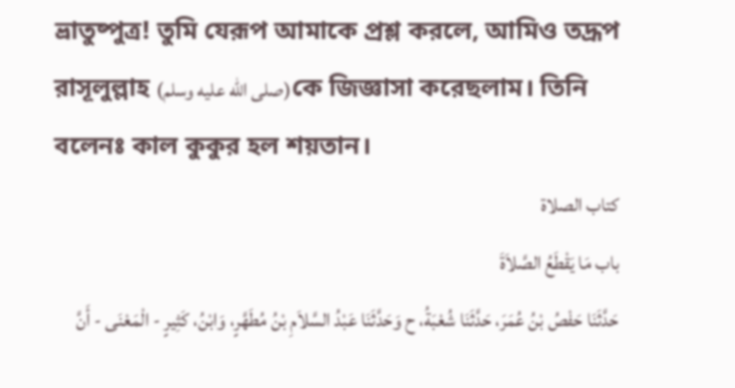ভ্রাতুষ্পুত্র! তুমি যেরূপ আমাকে প্রশ্ল করলে, আমিও তদ্রূপ রাসূলুল্লাহ (صلى الله عليه وسلم)কে জিজ্ঞাসা করেছলাম। তিনি বলেনঃ কাল কুকুর হল শয়তান।
كتاب الصلاة
باب مَا يَقْطَعُ الصَّلاَةَ
حَدَّثَنَا حَفْصُ بْنُ عُمَرَ، حَدَّثَنَا شُعْبَةُ، ح وَحَدَّثَنَا عَبْدُ السَّلاَمِ بْنُ مُطَهَّرٍ، وَابْنُ، كَثِيرٍ - الْمَعْنَى - أَنَّ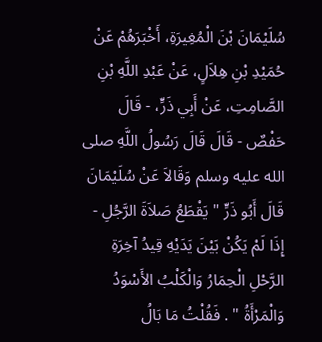سُلَيْمَانَ بْنَ الْمُغِيرَةِ، أَخْبَرَهُمْ عَنْ حُمَيْدِ بْنِ هِلاَلٍ، عَنْ عَبْدِ اللَّهِ بْنِ الصَّامِتِ، عَنْ أَبِي ذَرٍّ، - قَالَ حَفْصٌ - قَالَ قَالَ رَسُولُ اللَّهِ صلى الله عليه وسلم وَقَالاَ عَنْ سُلَيْمَانَ قَالَ أَبُو ذَرٍّ " يَقْطَعُ صَلاَةَ الرَّجُلِ - إِذَا لَمْ يَكُنْ بَيْنَ يَدَيْهِ قِيدُ آخِرَةِ الرَّحْلِ الْحِمَارُ وَالْكَلْبُ الأَسْوَدُ وَالْمَرْأَةُ " . فَقُلْتُ مَا بَالُ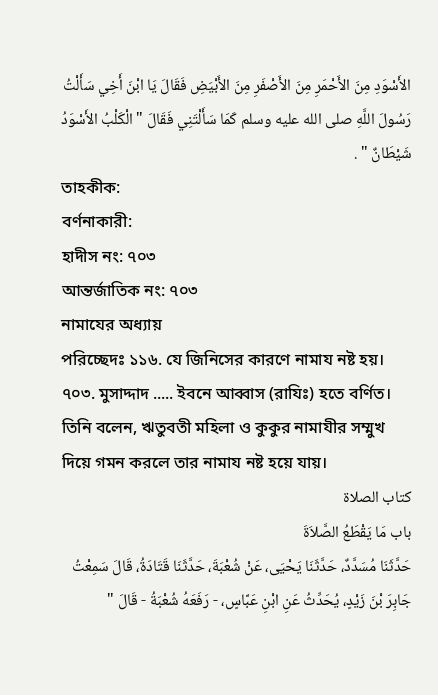الأَسْوَدِ مِنَ الأَحْمَرِ مِنَ الأَصْفَرِ مِنَ الأَبْيَضِ فَقَالَ يَا ابْنَ أَخِي سَأَلْتُ رَسُولَ اللَّهِ صلى الله عليه وسلم كَمَا سَأَلْتَنِي فَقَالَ " الْكَلْبُ الأَسْوَدُ شَيْطَانٌ " .
তাহকীক:
বর্ণনাকারী:
হাদীস নং: ৭০৩
আন্তর্জাতিক নং: ৭০৩
নামাযের অধ্যায়
পরিচ্ছেদঃ ১১৬. যে জিনিসের কারণে নামায নষ্ট হয়।
৭০৩. মুসাদ্দাদ ..... ইবনে আব্বাস (রাযিঃ) হতে বর্ণিত। তিনি বলেন, ঋতুবতী মহিলা ও কুকুর নামাযীর সম্মুখ দিয়ে গমন করলে তার নামায নষ্ট হয়ে যায়।
كتاب الصلاة
باب مَا يَقْطَعُ الصَّلاَةَ
حَدَّثَنَا مُسَدَّدٌ، حَدَّثَنَا يَحْيَى، عَنْ شُعْبَةَ، حَدَّثَنَا قَتَادَةُ، قَالَ سَمِعْتُ جَابِرَ بْنَ زَيْدٍ، يُحَدِّثُ عَنِ ابْنِ عَبَّاسٍ، - رَفَعَهُ شُعْبَةُ - قَالَ "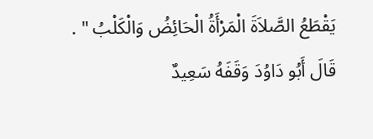يَقْطَعُ الصَّلاَةَ الْمَرْأَةُ الْحَائِضُ وَالْكَلْبُ " . قَالَ أَبُو دَاوُدَ وَقَفَهُ سَعِيدٌ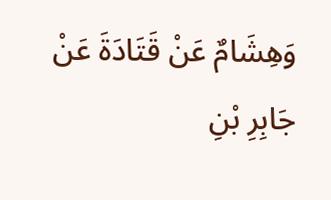وَهِشَامٌ عَنْ قَتَادَةَ عَنْ جَابِرِ بْنِ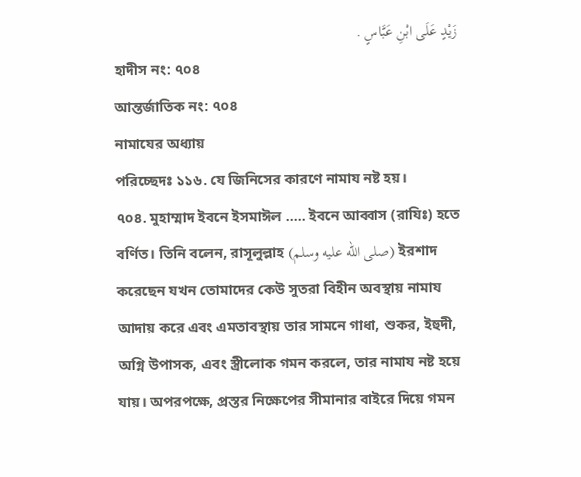زَيْدٍ عَلَى ابْنِ عَبَّاسٍ .
হাদীস নং: ৭০৪
আন্তর্জাতিক নং: ৭০৪
নামাযের অধ্যায়
পরিচ্ছেদঃ ১১৬. যে জিনিসের কারণে নামায নষ্ট হয়।
৭০৪. মুহাম্মাদ ইবনে ইসমাঈল ..... ইবনে আব্বাস (রাযিঃ) হতে বর্ণিত। তিনি বলেন, রাসূলুল্লাহ (صلى الله عليه وسلم) ইরশাদ করেছেন যখন তোমাদের কেউ সুতরা বিহীন অবস্থায় নামায আদায় করে এবং এমতাবস্থায় তার সামনে গাধা, শুকর, ইহুদী, অগ্নি উপাসক, এবং স্ত্রীলোক গমন করলে, তার নামায নষ্ট হয়ে যায়। অপরপক্ষে, প্রস্তর নিক্ষেপের সীমানার বাইরে দিয়ে গমন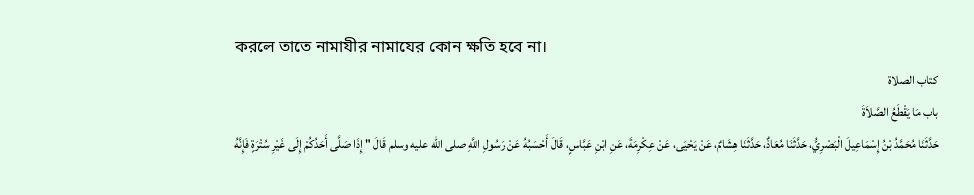করলে তাতে নামাযীর নামাযের কোন ক্ষতি হবে না।
كتاب الصلاة
باب مَا يَقْطَعُ الصَّلاَةَ
حَدَّثَنَا مُحَمَّدُ بْنُ إِسْمَاعِيلَ الْبَصْرِيُّ، حَدَّثَنَا مُعَاذٌ، حَدَّثَنَا هِشَامٌ، عَنْ يَحْيَى، عَنْ عِكْرِمَةَ، عَنِ ابْنِ عَبَّاسٍ، قَالَ أَحْسَبُهُ عَنْ رَسُولِ اللَّهِ صلى الله عليه وسلم قَالَ " إِذَا صَلَّى أَحَدُكُمْ إِلَى غَيْرِ سُتْرَةٍ فَإِنَّهُ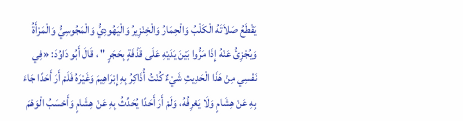يَقْطَعُ صَلاَتَهُ الْكَلْبُ وَالْحِمَارُ وَالْخِنْزِيرُ وَالْيَهُودِيُّ وَالْمَجُوسِيُّ وَالْمَرْأَةُ وَيُجْزِئُ عَنْهُ إِذَا مَرُّوا بَيْنَ يَدَيْهِ عَلَى قَذْفَةٍ بِحَجَرٍ " ، قَالَ أَبُو دَاوُدَ: «فِي نَفْسِي مِنْ هَذَا الْحَدِيثِ شَيْءٌ كُنْتُ أُذَاكِرُ بِهِ إِبْرَاهِيمَ وَغَيْرَهُ فَلَمْ أَرَ أَحَدًا جَاءَ بِهِ عَنْ هِشَامٍ وَلَا يَعْرِفُهُ، وَلَمْ أَرَ أَحَدًا يُحَدِّثُ بِهِ عَنْ هِشَامٍ وَأَحْسَبُ الْوَهْمَ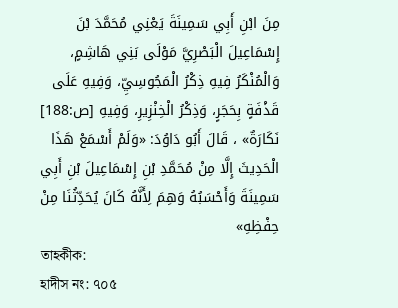مِنَ ابْنِ أَبِي سَمِينَةَ يَعْنِي مُحَمَّدَ بْنَ إِسْمَاعِيلَ الْبَصْرِيَّ مَوْلَى بَنِي هَاشِمٍ، وَالْمُنْكَرُ فِيهِ ذِكْرُ الْمَجُوسِيِّ، وَفِيهِ عَلَى قَذْفَةٍ بِحَجَرٍ، وَذِكْرُ الْخِنْزِيرِ، وَفِيهِ [ص:188] نَكَارَةٌ» ، قَالَ أَبُو دَاوُدَ: «وَلَمْ أَسْمَعْ هَذَا الْحَدِيثَ إِلَّا مِنْ مُحَمَّدِ بْنِ إِسْمَاعِيلَ بْنِ أَبِي سَمِينَةَ وَأَحْسَبُهُ وَهِمَ لِأَنَّهُ كَانَ يُحَدِّثُنَا مِنْ حِفْظِهِ»
তাহকীক:
হাদীস নং: ৭০৫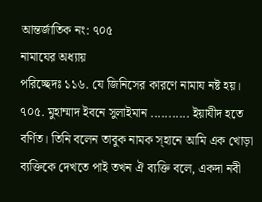আন্তর্জাতিক নং: ৭০৫
নামাযের অধ্যায়
পরিচ্ছেদঃ ১১৬. যে জিনিসের কারণে নামায নষ্ট হয়।
৭০৫. মুহাম্মাদ ইবনে সুলাইমান ........... ইয়াযীদ হতে বর্ণিত। তিনি বলেন তাবুক নামক স্হানে আমি এক খোড়া ব্যক্তিকে দেখতে পাই তখন ঐ ব্যক্তি বলে, একদা নবী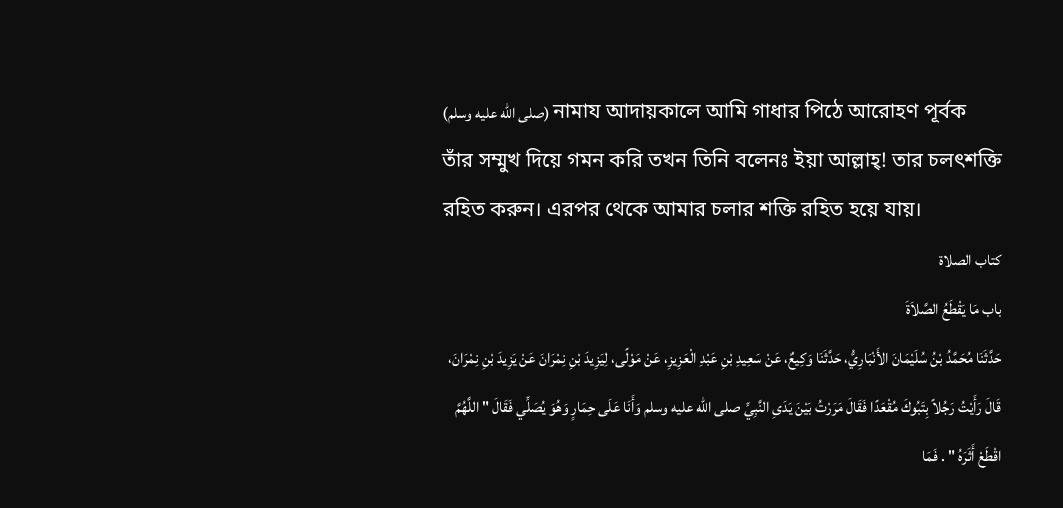(صلى الله عليه وسلم) নামায আদায়কালে আমি গাধার পিঠে আরোহণ পূর্বক তাঁর সম্মুখ দিয়ে গমন করি তখন তিনি বলেনঃ ইয়া আল্লাহ্! তার চলৎশক্তি রহিত করুন। এরপর থেকে আমার চলার শক্তি রহিত হয়ে যায়।
كتاب الصلاة
باب مَا يَقْطَعُ الصَّلاَةَ
حَدَّثَنَا مُحَمَّدُ بْنُ سُلَيْمَانَ الأَنْبَارِيُّ، حَدَّثَنَا وَكِيعٌ، عَنْ سَعِيدِ بْنِ عَبْدِ الْعَزِيزِ، عَنْ مَوْلًى، لِيَزِيدَ بْنِ نِمْرَانَ عَنْ يَزِيدَ بْنِ نِمْرَانَ، قَالَ رَأَيْتُ رَجُلاً بِتَبُوكَ مُقْعَدًا فَقَالَ مَرَرْتُ بَيْنَ يَدَىِ النَّبِيِّ صلى الله عليه وسلم وَأَنَا عَلَى حِمَارٍ وَهُوَ يُصَلِّي فَقَالَ " اللَّهُمَّ اقْطَعْ أَثَرَهُ " . فَمَا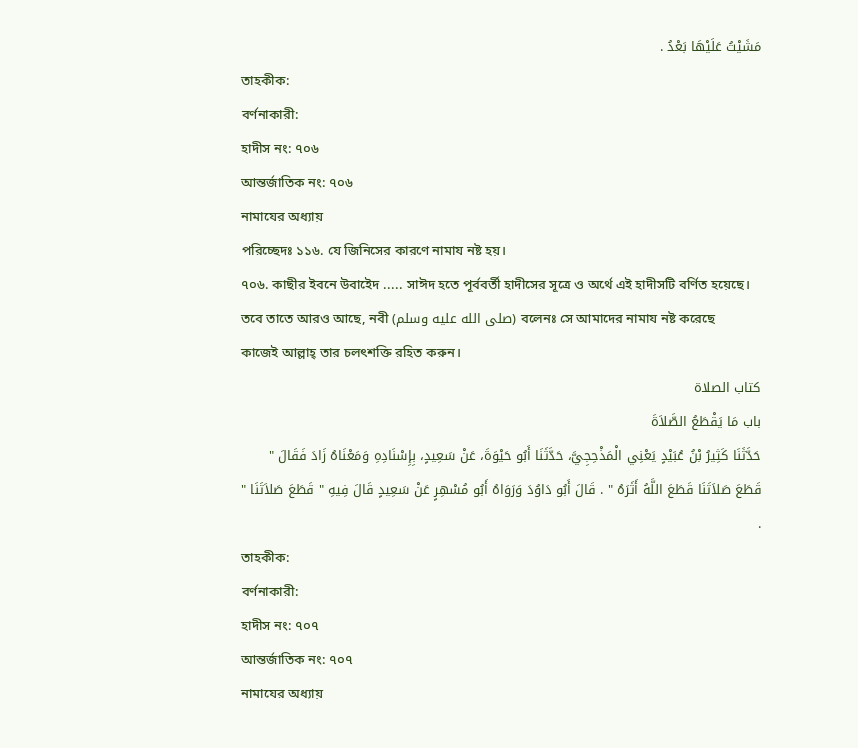مَشَيْتُ عَلَيْهَا بَعْدُ .
তাহকীক:
বর্ণনাকারী:
হাদীস নং: ৭০৬
আন্তর্জাতিক নং: ৭০৬
নামাযের অধ্যায়
পরিচ্ছেদঃ ১১৬. যে জিনিসের কারণে নামায নষ্ট হয়।
৭০৬. কাছীর ইবনে উবাইেদ ..... সাঈদ হতে পূর্ববর্তী হাদীসের সূত্রে ও অর্থে এই হাদীসটি বর্ণিত হয়েছে। তবে তাতে আরও আছে, নবী (صلى الله عليه وسلم) বলেনঃ সে আমাদের নামায নষ্ট করেছে কাজেই আল্লাহ্ তার চলৎশক্তি রহিত করুন।
كتاب الصلاة
باب مَا يَقْطَعُ الصَّلاَةَ
حَدَّثَنَا كَثِيرُ بْنُ عُبَيْدٍ يَعْنِي الْمَذْحِجِيَّ، حَدَّثَنَا أَبُو حَيْوَةَ، عَنْ سَعِيدٍ، بِإِسْنَادِهِ وَمَعْنَاهُ زَادَ فَقَالَ " قَطَعَ صَلاَتَنَا قَطَعَ اللَّهُ أَثَرَهُ " . قَالَ أَبُو دَاوُدَ وَرَوَاهُ أَبُو مُسْهِرٍ عَنْ سَعِيدٍ قَالَ فِيهِ " قَطَعَ صَلاَتَنَا " .
তাহকীক:
বর্ণনাকারী:
হাদীস নং: ৭০৭
আন্তর্জাতিক নং: ৭০৭
নামাযের অধ্যায়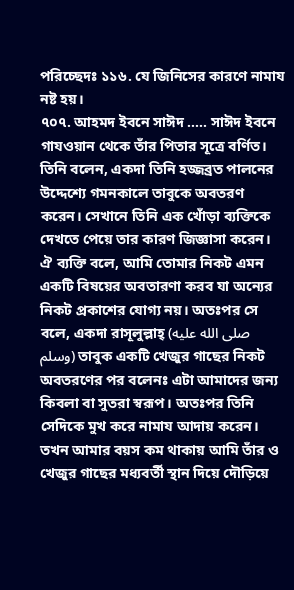পরিচ্ছেদঃ ১১৬. যে জিনিসের কারণে নামায নষ্ট হয়।
৭০৭. আহমদ ইবনে সাঈদ ..... সাঈদ ইবনে গাযওয়ান থেকে তাঁর পিতার সূত্রে বর্ণিত। তিনি বলেন, একদা তিনি হজ্জব্রত পালনের উদ্দেশ্যে গমনকালে তাবুকে অবতরণ করেন। সেখানে তিনি এক খোঁড়া ব্যক্তিকে দেখতে পেয়ে তার কারণ জিজ্ঞাসা করেন। ঐ ব্যক্তি বলে, আমি তোমার নিকট এমন একটি বিষয়ের অবতারণা করব যা অন্যের নিকট প্রকাশের যোগ্য নয়। অতঃপর সে বলে, একদা রাসূলুল্লাহ্ (صلى الله عليه وسلم) তাবুক একটি খেজুর গাছের নিকট অবতরণের পর বলেনঃ এটা আমাদের জন্য কিবলা বা সুতরা স্বরূপ। অতঃপর তিনি সেদিকে মুখ করে নামায আদায় করেন। তখন আমার বয়স কম থাকায় আমি তাঁর ও খেজুর গাছের মধ্যবর্তী স্থান দিয়ে দৌড়িয়ে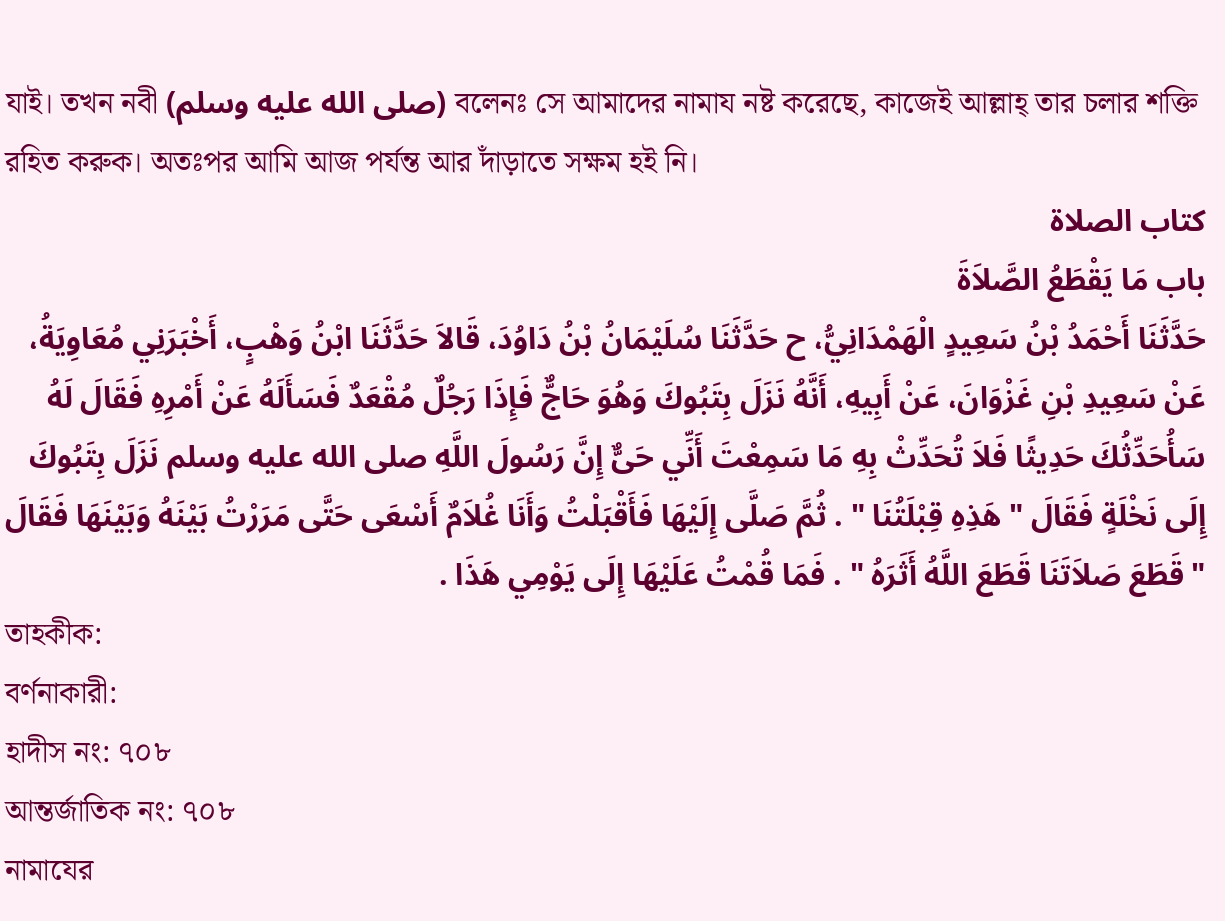যাই। তখন নবী (صلى الله عليه وسلم) বলেনঃ সে আমাদের নামায নষ্ট করেছে, কাজেই আল্লাহ্ তার চলার শক্তি রহিত করুক। অতঃপর আমি আজ পর্যন্ত আর দাঁড়াতে সক্ষম হই নি।
كتاب الصلاة
باب مَا يَقْطَعُ الصَّلاَةَ
حَدَّثَنَا أَحْمَدُ بْنُ سَعِيدٍ الْهَمْدَانِيُّ، ح حَدَّثَنَا سُلَيْمَانُ بْنُ دَاوُدَ، قَالاَ حَدَّثَنَا ابْنُ وَهْبٍ، أَخْبَرَنِي مُعَاوِيَةُ، عَنْ سَعِيدِ بْنِ غَزْوَانَ، عَنْ أَبِيهِ، أَنَّهُ نَزَلَ بِتَبُوكَ وَهُوَ حَاجٌّ فَإِذَا رَجُلٌ مُقْعَدٌ فَسَأَلَهُ عَنْ أَمْرِهِ فَقَالَ لَهُ سَأُحَدِّثُكَ حَدِيثًا فَلاَ تُحَدِّثْ بِهِ مَا سَمِعْتَ أَنِّي حَىٌّ إِنَّ رَسُولَ اللَّهِ صلى الله عليه وسلم نَزَلَ بِتَبُوكَ إِلَى نَخْلَةٍ فَقَالَ " هَذِهِ قِبْلَتُنَا " . ثُمَّ صَلَّى إِلَيْهَا فَأَقْبَلْتُ وَأَنَا غُلاَمٌ أَسْعَى حَتَّى مَرَرْتُ بَيْنَهُ وَبَيْنَهَا فَقَالَ " قَطَعَ صَلاَتَنَا قَطَعَ اللَّهُ أَثَرَهُ " . فَمَا قُمْتُ عَلَيْهَا إِلَى يَوْمِي هَذَا .
তাহকীক:
বর্ণনাকারী:
হাদীস নং: ৭০৮
আন্তর্জাতিক নং: ৭০৮
নামাযের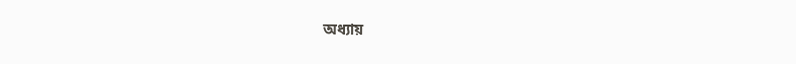অধ্যায়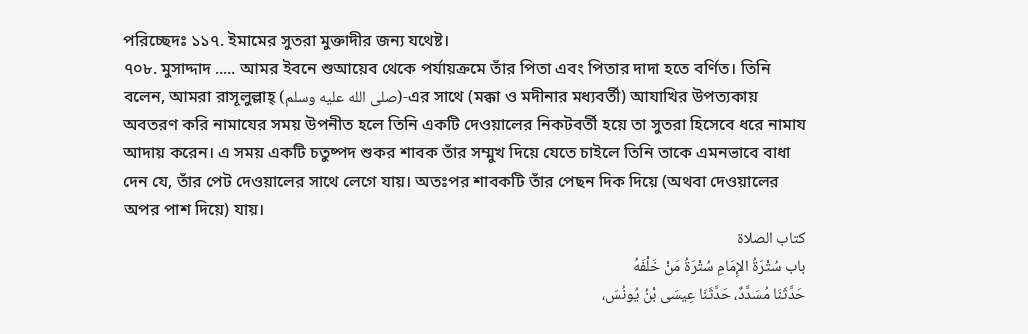পরিচ্ছেদঃ ১১৭. ইমামের সুতরা মুক্তাদীর জন্য যথেষ্ট।
৭০৮. মুসাদ্দাদ ..... আমর ইবনে শুআয়েব থেকে পর্যায়ক্রমে তাঁর পিতা এবং পিতার দাদা হতে বর্ণিত। তিনি বলেন, আমরা রাসূলুল্লাহ্ (صلى الله عليه وسلم)-এর সাথে (মক্কা ও মদীনার মধ্যবর্তী) আযাখির উপত্যকায় অবতরণ করি নামাযের সময় উপনীত হলে তিনি একটি দেওয়ালের নিকটবর্তী হয়ে তা সুতরা হিসেবে ধরে নামায আদায় করেন। এ সময় একটি চতুষ্পদ শুকর শাবক তাঁর সম্মুখ দিয়ে যেতে চাইলে তিনি তাকে এমনভাবে বাধা দেন যে, তাঁর পেট দেওয়ালের সাথে লেগে যায়। অতঃপর শাবকটি তাঁর পেছন দিক দিয়ে (অথবা দেওয়ালের অপর পাশ দিয়ে) যায়।
كتاب الصلاة
باب سُتْرَةُ الإِمَامِ سُتْرَةُ مَنْ خَلْفَهُ
حَدَّثَنَا مُسَدَّدٌ، حَدَّثَنَا عِيسَى بْنُ يُونُسَ،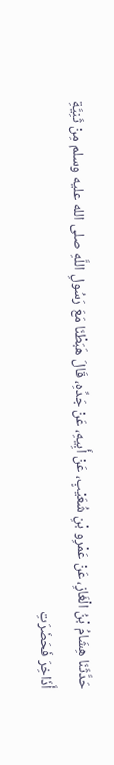حَدَّثَنَا هِشَامُ بْنُ الْغَازِ، عَنْ عَمْرِو بْنِ شُعَيْبٍ، عَنْ أَبِيهِ، عَنْ جَدِّهِ، قَالَ هَبَطْنَا مَعَ رَسُولِ اللَّهِ صلى الله عليه وسلم مِنْ ثَنِيَّةِ أَذَاخِرَ فَحَضَرَتِ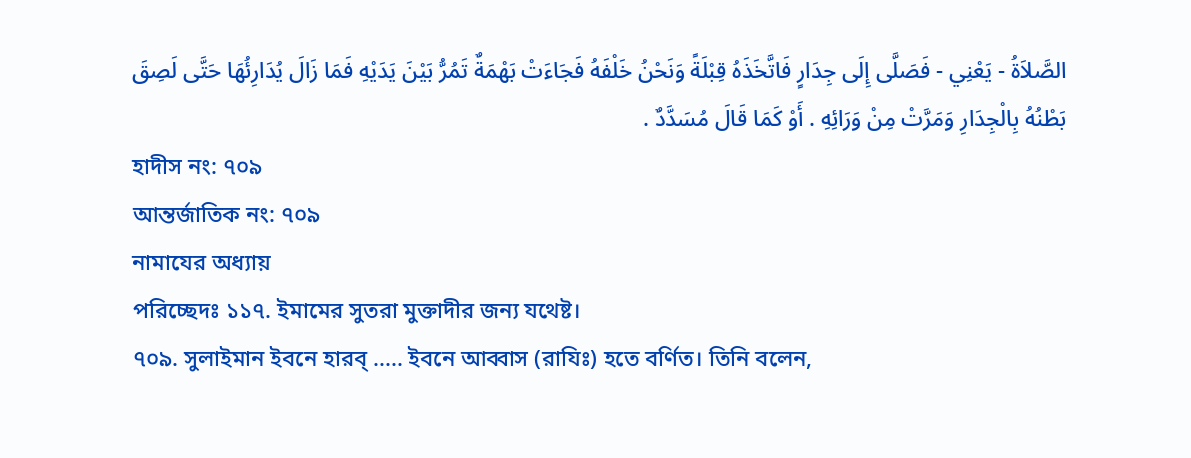الصَّلاَةُ - يَعْنِي - فَصَلَّى إِلَى جِدَارٍ فَاتَّخَذَهُ قِبْلَةً وَنَحْنُ خَلْفَهُ فَجَاءَتْ بَهْمَةٌ تَمُرُّ بَيْنَ يَدَيْهِ فَمَا زَالَ يُدَارِئُهَا حَتَّى لَصِقَ بَطْنُهُ بِالْجِدَارِ وَمَرَّتْ مِنْ وَرَائِهِ . أَوْ كَمَا قَالَ مُسَدَّدٌ .
হাদীস নং: ৭০৯
আন্তর্জাতিক নং: ৭০৯
নামাযের অধ্যায়
পরিচ্ছেদঃ ১১৭. ইমামের সুতরা মুক্তাদীর জন্য যথেষ্ট।
৭০৯. সুলাইমান ইবনে হারব্ ..... ইবনে আব্বাস (রাযিঃ) হতে বর্ণিত। তিনি বলেন,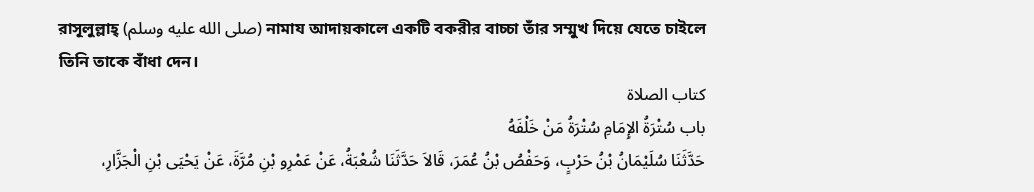রাসূলুল্লাহ্ (صلى الله عليه وسلم) নামায আদায়কালে একটি বকরীর বাচ্চা তাঁর সম্মুখ দিয়ে যেতে চাইলে তিনি তাকে বাঁধা দেন।
كتاب الصلاة
باب سُتْرَةُ الإِمَامِ سُتْرَةُ مَنْ خَلْفَهُ
حَدَّثَنَا سُلَيْمَانُ بْنُ حَرْبٍ، وَحَفْصُ بْنُ عُمَرَ، قَالاَ حَدَّثَنَا شُعْبَةُ، عَنْ عَمْرِو بْنِ مُرَّةَ، عَنْ يَحْيَى بْنِ الْجَزَّارِ،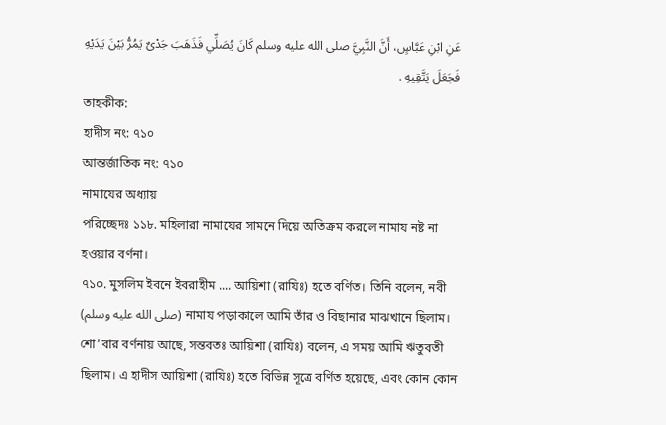عَنِ ابْنِ عَبَّاسٍ، أَنَّ النَّبِيَّ صلى الله عليه وسلم كَانَ يُصَلِّي فَذَهَبَ جَدْىٌ يَمُرُّ بَيْنَ يَدَيْهِ فَجَعَلَ يَتَّقِيهِ .
তাহকীক:
হাদীস নং: ৭১০
আন্তর্জাতিক নং: ৭১০
নামাযের অধ্যায়
পরিচ্ছেদঃ ১১৮. মহিলারা নামাযের সামনে দিয়ে অতিক্রম করলে নামায নষ্ট না হওয়ার বর্ণনা।
৭১০. মুসলিম ইবনে ইবরাহীম .... আয়িশা (রাযিঃ) হতে বর্ণিত। তিনি বলেন, নবী (صلى الله عليه وسلم) নামায পড়াকালে আমি তাঁর ও বিছানার মাঝখানে ছিলাম। শো’বার বর্ণনায় আছে, সন্তবতঃ আয়িশা (রাযিঃ) বলেন, এ সময় আমি ঋতুবতী ছিলাম। এ হাদীস আয়িশা (রাযিঃ) হতে বিভিন্ন সূত্রে বর্ণিত হয়েছে, এবং কোন কোন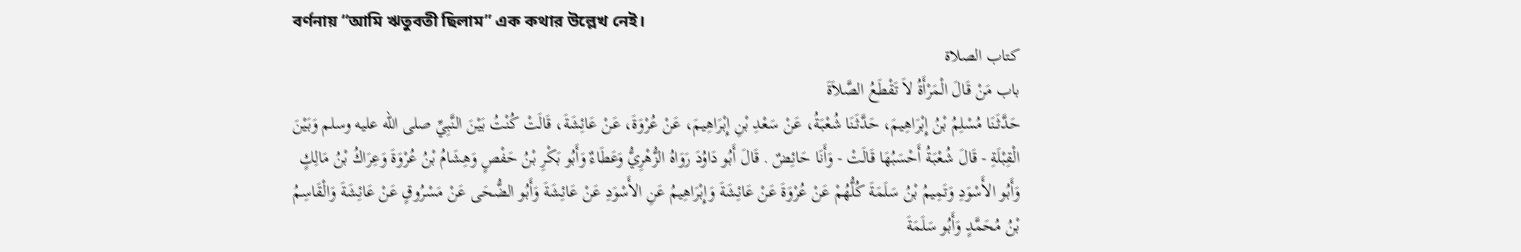বর্ণনায় “আমি ঋতুবতী ছিলাম” এক কথার উল্লেখ নেই।
كتاب الصلاة
باب مَنْ قَالَ الْمَرْأَةُ لاَ تَقْطَعُ الصَّلاَةَ
حَدَّثَنَا مُسْلِمُ بْنُ إِبْرَاهِيمَ، حَدَّثَنَا شُعْبَةُ، عَنْ سَعْدِ بْنِ إِبْرَاهِيمَ، عَنْ عُرْوَةَ، عَنْ عَائِشَةَ، قَالَتْ كُنْتُ بَيْنَ النَّبِيِّ صلى الله عليه وسلم وَبَيْنَ الْقِبْلَةِ - قَالَ شُعْبَةُ أَحْسَبُهَا قَالَتْ - وَأَنَا حَائِضٌ . قَالَ أَبُو دَاوُدَ رَوَاهُ الزُّهْرِيُّ وَعَطَاءٌ وَأَبُو بَكْرِ بْنُ حَفْصٍ وَهِشَامُ بْنُ عُرْوَةَ وَعِرَاكُ بْنُ مَالِكٍ وَأَبُو الأَسْوَدِ وَتَمِيمُ بْنُ سَلَمَةَ كُلُّهُمْ عَنْ عُرْوَةَ عَنْ عَائِشَةَ وَإِبْرَاهِيمُ عَنِ الأَسْوَدِ عَنْ عَائِشَةَ وَأَبُو الضُّحَى عَنْ مَسْرُوقٍ عَنْ عَائِشَةَ وَالْقَاسِمُ بْنُ مُحَمَّدٍ وَأَبُو سَلَمَةَ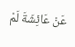عَنْ عَائِشَةَ لَمْ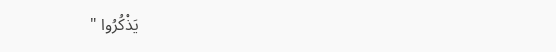يَذْكُرُوا "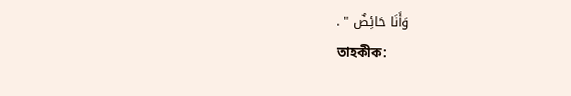وَأَنَا حَائِضٌ " .
তাহকীক: